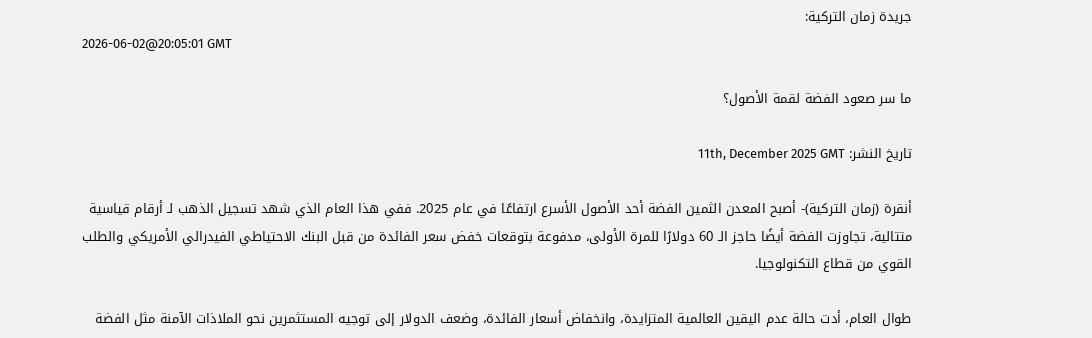جريدة زمان التركية:
2026-06-02@20:05:01 GMT

ما سر صعود الفضة لقمة الأصول؟

تاريخ النشر: 11th, December 2025 GMT

أنقرة (زمان التركية)- أصبح المعدن الثمين الفضة أحد الأصول الأسرع ارتفاعًا في عام 2025. ففي هذا العام الذي شهد تسجيل الذهب لـ أرقام قياسية متتالية، تجاوزت الفضة أيضًا حاجز الـ 60 دولارًا للمرة الأولى، مدفوعة بتوقعات خفض سعر الفائدة من قبل البنك الاحتياطي الفيدرالي الأمريكي والطلب القوي من قطاع التكنولوجيا.

طوال العام، أدت حالة عدم اليقين العالمية المتزايدة، وانخفاض أسعار الفائدة، وضعف الدولار إلى توجيه المستثمرين نحو الملاذات الآمنة مثل الفضة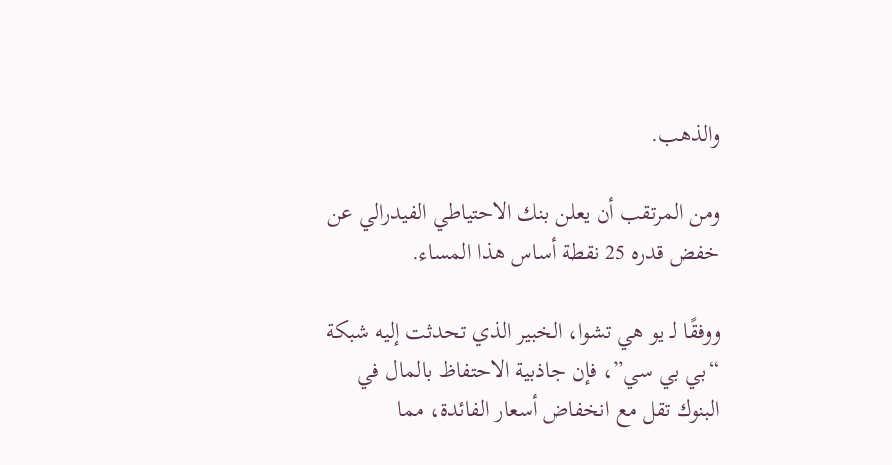والذهب.

ومن المرتقب أن يعلن بنك الاحتياطي الفيدرالي عن خفض قدره 25 نقطة أساس هذا المساء.

ووفقًا لـ يو هي تشوا، الخبير الذي تحدثت إليه شبكة “بي بي سي”، فإن جاذبية الاحتفاظ بالمال في البنوك تقل مع انخفاض أسعار الفائدة، مما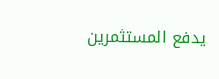يدفع المستثمرين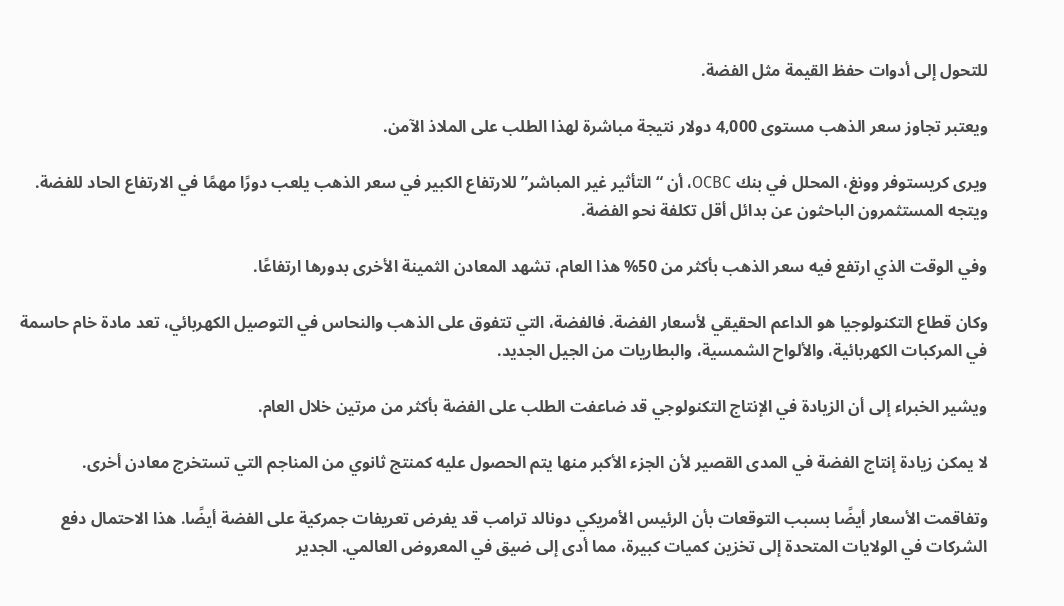للتحول إلى أدوات حفظ القيمة مثل الفضة.

ويعتبر تجاوز سعر الذهب مستوى 4,000 دولار نتيجة مباشرة لهذا الطلب على الملاذ الآمن.

ويرى كريستوفر وونغ، المحلل في بنك OCBC، أن “التأثير غير المباشر” للارتفاع الكبير في سعر الذهب يلعب دورًا مهمًا في الارتفاع الحاد للفضة. ويتجه المستثمرون الباحثون عن بدائل أقل تكلفة نحو الفضة.

وفي الوقت الذي ارتفع فيه سعر الذهب بأكثر من 50% هذا العام، تشهد المعادن الثمينة الأخرى بدورها ارتفاعًا.

وكان قطاع التكنولوجيا هو الداعم الحقيقي لأسعار الفضة. فالفضة، التي تتفوق على الذهب والنحاس في التوصيل الكهربائي، تعد مادة خام حاسمة في المركبات الكهربائية، والألواح الشمسية، والبطاريات من الجيل الجديد.

ويشير الخبراء إلى أن الزيادة في الإنتاج التكنولوجي قد ضاعفت الطلب على الفضة بأكثر من مرتين خلال العام.

لا يمكن زيادة إنتاج الفضة في المدى القصير لأن الجزء الأكبر منها يتم الحصول عليه كمنتج ثانوي من المناجم التي تستخرج معادن أخرى.

وتفاقمت الأسعار أيضًا بسبب التوقعات بأن الرئيس الأمريكي دونالد ترامب قد يفرض تعريفات جمركية على الفضة أيضًا. هذا الاحتمال دفع الشركات في الولايات المتحدة إلى تخزين كميات كبيرة، مما أدى إلى ضيق في المعروض العالمي. الجدير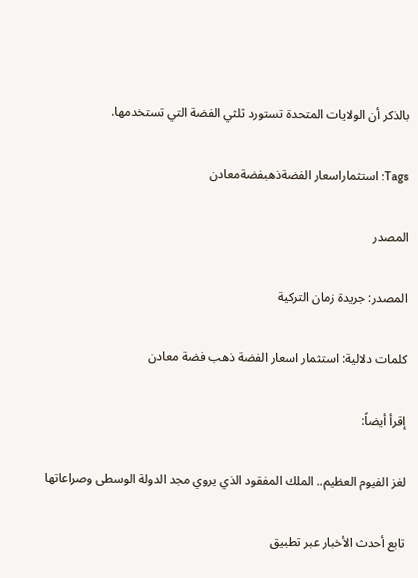بالذكر أن الولايات المتحدة تستورد ثلثي الفضة التي تستخدمها.

Tags: استثماراسعار الفضةذهبفضةمعادن

المصدر

المصدر: جريدة زمان التركية

كلمات دلالية: استثمار اسعار الفضة ذهب فضة معادن

إقرأ أيضاً:

لغز الفيوم العظيم.. الملك المفقود الذي يروي مجد الدولة الوسطى وصراعاتها

تابع أحدث الأخبار عبر تطبيق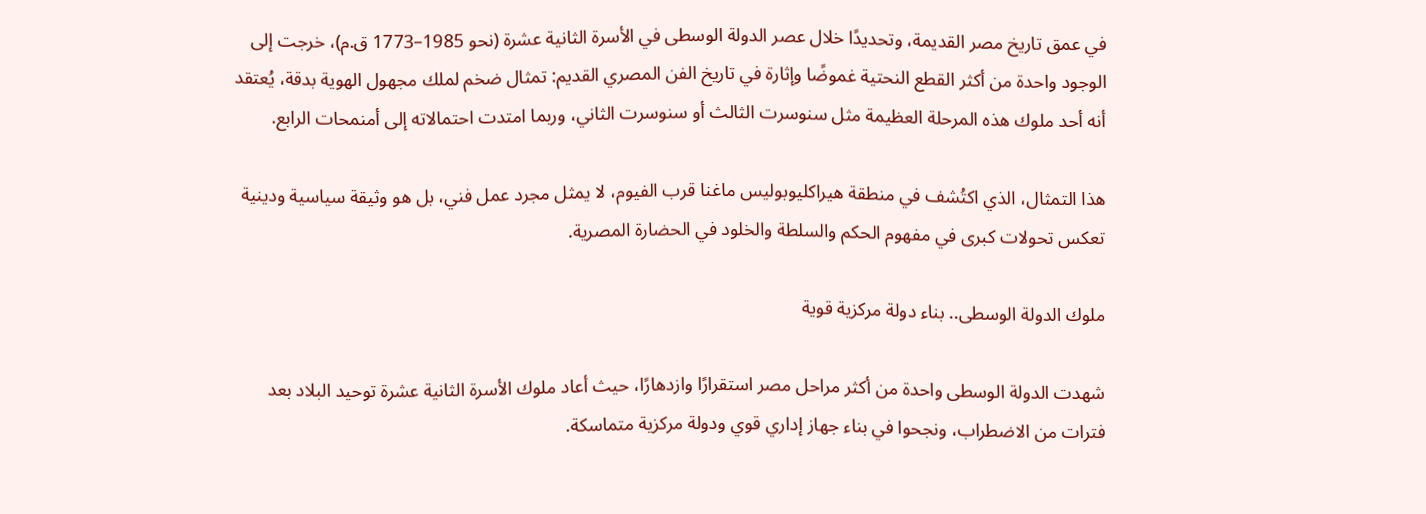في عمق تاريخ مصر القديمة، وتحديدًا خلال عصر الدولة الوسطى في الأسرة الثانية عشرة (نحو 1985–1773 ق.م)، خرجت إلى الوجود واحدة من أكثر القطع النحتية غموضًا وإثارة في تاريخ الفن المصري القديم: تمثال ضخم لملك مجهول الهوية بدقة، يُعتقد أنه أحد ملوك هذه المرحلة العظيمة مثل سنوسرت الثالث أو سنوسرت الثاني، وربما امتدت احتمالاته إلى أمنمحات الرابع.

هذا التمثال، الذي اكتُشف في منطقة هيراكليوبوليس ماغنا قرب الفيوم، لا يمثل مجرد عمل فني، بل هو وثيقة سياسية ودينية تعكس تحولات كبرى في مفهوم الحكم والسلطة والخلود في الحضارة المصرية.

ملوك الدولة الوسطى.. بناء دولة مركزية قوية

شهدت الدولة الوسطى واحدة من أكثر مراحل مصر استقرارًا وازدهارًا، حيث أعاد ملوك الأسرة الثانية عشرة توحيد البلاد بعد فترات من الاضطراب، ونجحوا في بناء جهاز إداري قوي ودولة مركزية متماسكة.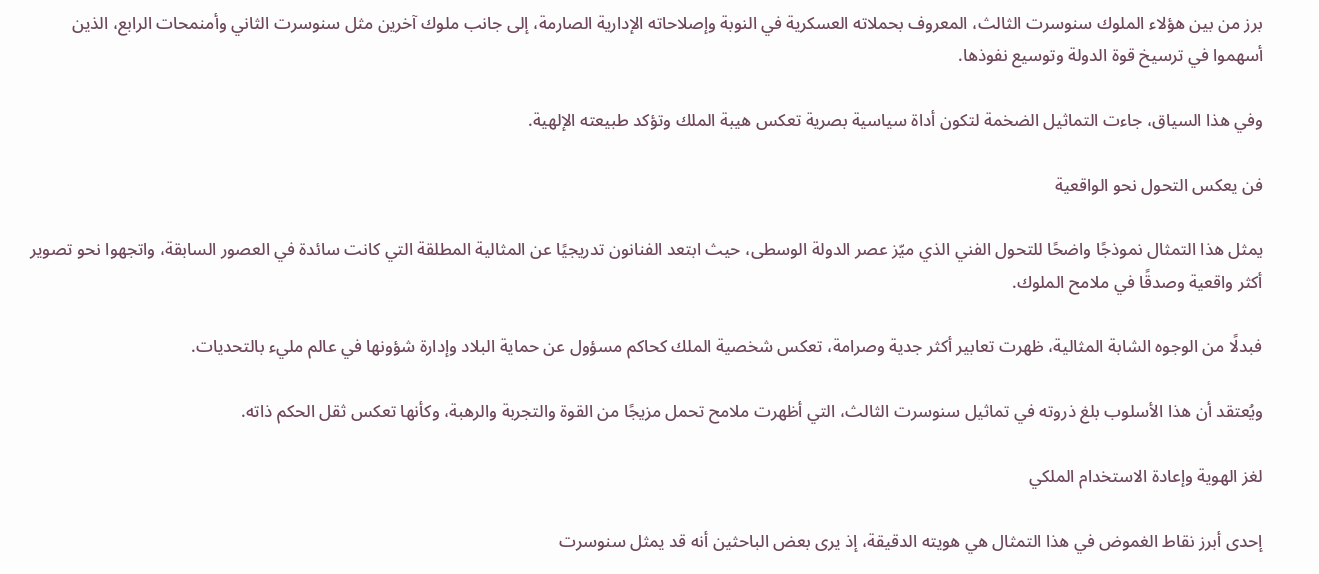برز من بين هؤلاء الملوك سنوسرت الثالث، المعروف بحملاته العسكرية في النوبة وإصلاحاته الإدارية الصارمة، إلى جانب ملوك آخرين مثل سنوسرت الثاني وأمنمحات الرابع، الذين أسهموا في ترسيخ قوة الدولة وتوسيع نفوذها.

وفي هذا السياق، جاءت التماثيل الضخمة لتكون أداة سياسية بصرية تعكس هيبة الملك وتؤكد طبيعته الإلهية.

فن يعكس التحول نحو الواقعية

يمثل هذا التمثال نموذجًا واضحًا للتحول الفني الذي ميّز عصر الدولة الوسطى، حيث ابتعد الفنانون تدريجيًا عن المثالية المطلقة التي كانت سائدة في العصور السابقة، واتجهوا نحو تصوير أكثر واقعية وصدقًا في ملامح الملوك.

فبدلًا من الوجوه الشابة المثالية، ظهرت تعابير أكثر جدية وصرامة، تعكس شخصية الملك كحاكم مسؤول عن حماية البلاد وإدارة شؤونها في عالم مليء بالتحديات.

ويُعتقد أن هذا الأسلوب بلغ ذروته في تماثيل سنوسرت الثالث، التي أظهرت ملامح تحمل مزيجًا من القوة والتجربة والرهبة، وكأنها تعكس ثقل الحكم ذاته.

لغز الهوية وإعادة الاستخدام الملكي

إحدى أبرز نقاط الغموض في هذا التمثال هي هويته الدقيقة، إذ يرى بعض الباحثين أنه قد يمثل سنوسرت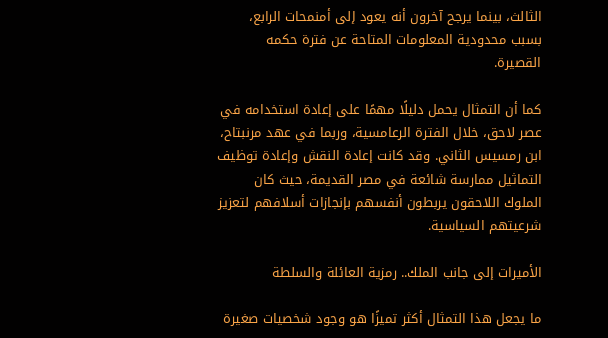الثالث، بينما يرجح آخرون أنه يعود إلى أمنمحات الرابع، بسبب محدودية المعلومات المتاحة عن فترة حكمه القصيرة.

كما أن التمثال يحمل دليلًا مهمًا على إعادة استخدامه في عصر لاحق، خلال الفترة الرعامسية، وربما في عهد مرنبتاح، ابن رمسيس الثاني. وقد كانت إعادة النقش وإعادة توظيف التماثيل ممارسة شائعة في مصر القديمة، حيث كان الملوك اللاحقون يربطون أنفسهم بإنجازات أسلافهم لتعزيز شرعيتهم السياسية.

الأميرات إلى جانب الملك.. رمزية العائلة والسلطة

ما يجعل هذا التمثال أكثر تميزًا هو وجود شخصيات صغيرة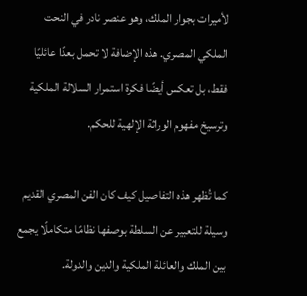لأميرات بجوار الملك، وهو عنصر نادر في النحت الملكي المصري. هذه الإضافة لا تحمل بعدًا عائليًا فقط، بل تعكس أيضًا فكرة استمرار السلالة الملكية وترسيخ مفهوم الوراثة الإلهية للحكم.

كما تُظهر هذه التفاصيل كيف كان الفن المصري القديم وسيلة للتعبير عن السلطة بوصفها نظامًا متكاملًا يجمع بين الملك والعائلة الملكية والدين والدولة.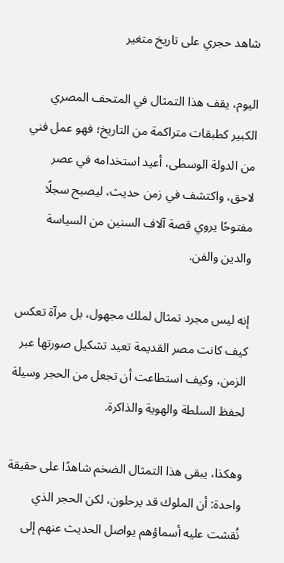شاهد حجري على تاريخ متغير

اليوم، يقف هذا التمثال في المتحف المصري الكبير كطبقات متراكمة من التاريخ؛ فهو عمل فني من الدولة الوسطى، أعيد استخدامه في عصر لاحق، واكتشف في زمن حديث، ليصبح سجلًا مفتوحًا يروي قصة آلاف السنين من السياسة والدين والفن.

إنه ليس مجرد تمثال لملك مجهول، بل مرآة تعكس كيف كانت مصر القديمة تعيد تشكيل صورتها عبر الزمن، وكيف استطاعت أن تجعل من الحجر وسيلة لحفظ السلطة والهوية والذاكرة.

وهكذا، يبقى هذا التمثال الضخم شاهدًا على حقيقة واحدة: أن الملوك قد يرحلون، لكن الحجر الذي نُقشت عليه أسماؤهم يواصل الحديث عنهم إلى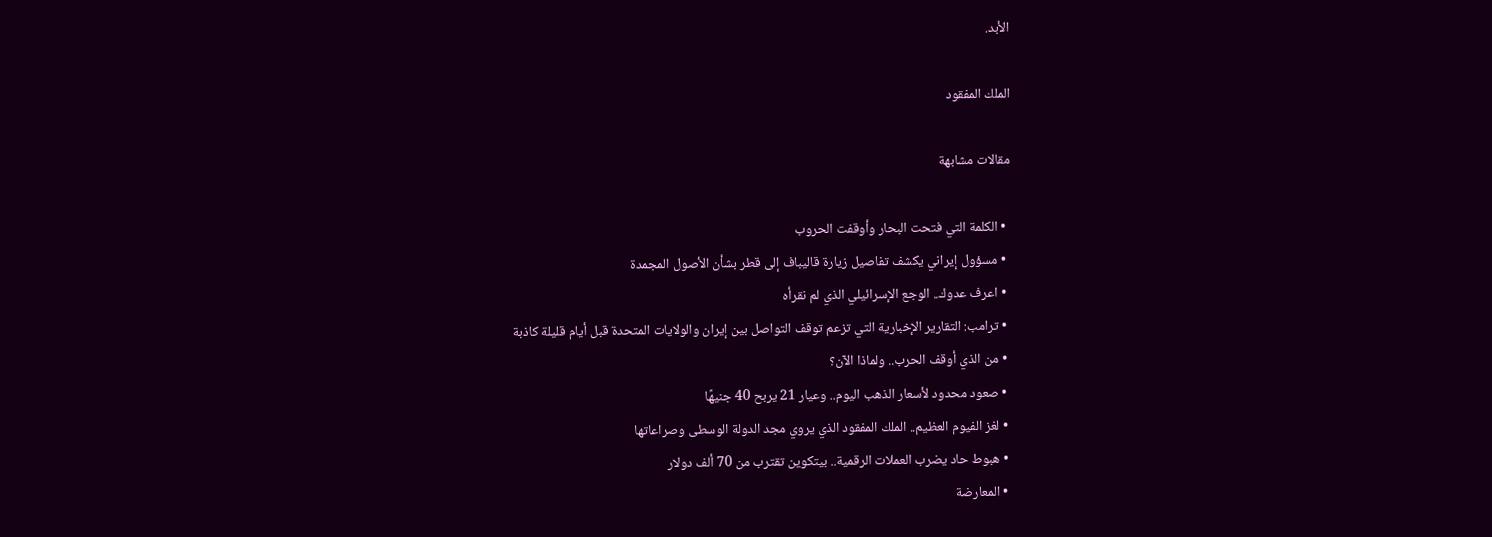الأبد.

الملك المفقود

مقالات مشابهة

  • الكلمة التي فتحت البحار وأوقفت الحروب
  • مسؤول إيراني يكشف تفاصيل زيارة قاليباف إلى قطر بشأن الأصول المجمدة
  • اعرف عدوك.. الوجع الإسرائيلي الذي لم نقرأه
  • ترامب: التقارير الإخبارية التي تزعم توقف التواصل بين إيران والولايات المتحدة قبل أيام قليلة كاذبة
  • من الذي أوقف الحرب.. ولماذا الآن؟
  • صعود محدود لأسعار الذهب اليوم.. وعيار 21 يربح 40 جنيهًا
  • لغز الفيوم العظيم.. الملك المفقود الذي يروي مجد الدولة الوسطى وصراعاتها
  • هبوط حاد يضرب العملات الرقمية.. بيتكوين تقترب من 70 ألف دولار
  • المعارضة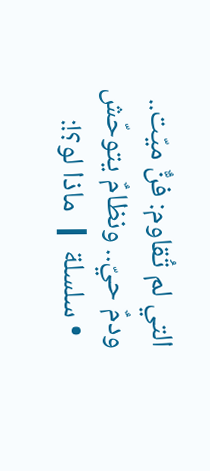التي لم تُقاوم: فنٌّ ميّت.. ودمٌ حيّ.. ونظامٌ يتوحّش
  • سلسلة ❙ ماذا لو؟!: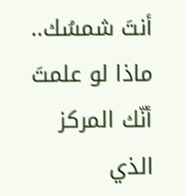أنتَ شمسُك.. ماذا لو علمتَ أنّك المركز الذي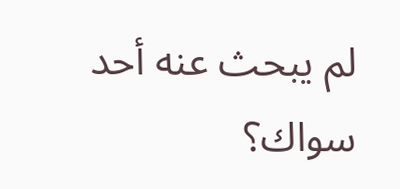لم يبحث عنه أحد سواك؟